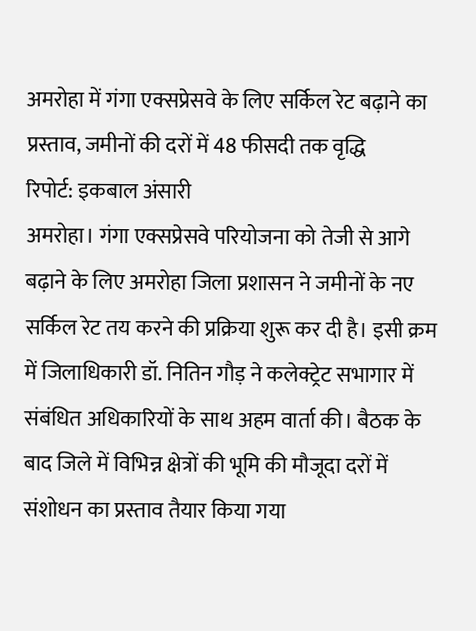अमरोहा में गंगा एक्सप्रेसवे के लिए सर्किल रेट बढ़ाने का प्रस्ताव, जमीनों की दरों में 48 फीसदी तक वृद्धि
रिपोर्ट: इकबाल अंसारी
अमरोहा। गंगा एक्सप्रेसवे परियोजना को तेजी से आगे बढ़ाने के लिए अमरोहा जिला प्रशासन ने जमीनों के नए सर्किल रेट तय करने की प्रक्रिया शुरू कर दी है। इसी क्रम में जिलाधिकारी डॉ. नितिन गौड़ ने कलेक्ट्रेट सभागार में संबंधित अधिकारियों के साथ अहम वार्ता की। बैठक के बाद जिले में विभिन्न क्षेत्रों की भूमि की मौजूदा दरों में संशोधन का प्रस्ताव तैयार किया गया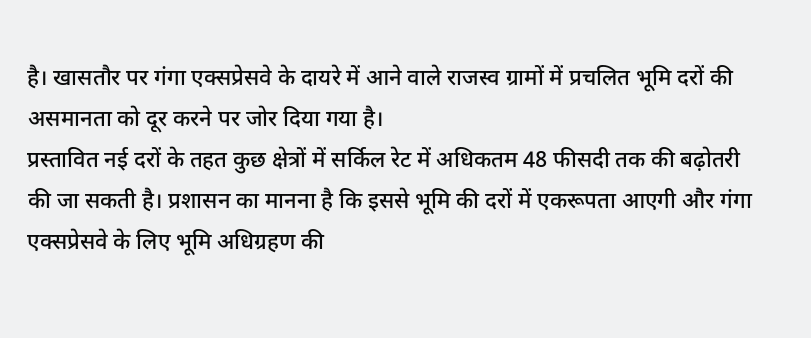है। खासतौर पर गंगा एक्सप्रेसवे के दायरे में आने वाले राजस्व ग्रामों में प्रचलित भूमि दरों की असमानता को दूर करने पर जोर दिया गया है।
प्रस्तावित नई दरों के तहत कुछ क्षेत्रों में सर्किल रेट में अधिकतम 48 फीसदी तक की बढ़ोतरी की जा सकती है। प्रशासन का मानना है कि इससे भूमि की दरों में एकरूपता आएगी और गंगा एक्सप्रेसवे के लिए भूमि अधिग्रहण की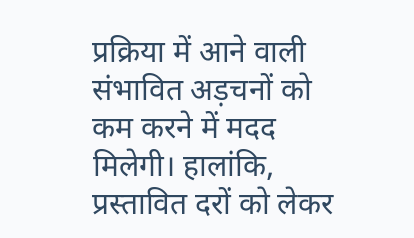प्रक्रिया में आने वाली संभावित अड़चनों को कम करने में मदद मिलेगी। हालांकि, प्रस्तावित दरों को लेकर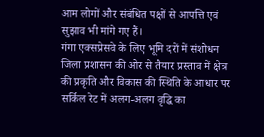आम लोगों और संबंधित पक्षों से आपत्ति एवं सुझाव भी मांगे गए हैं।
गंगा एक्सप्रेसवे के लिए भूमि दरों में संशोधन
जिला प्रशासन की ओर से तैयार प्रस्ताव में क्षेत्र की प्रकृति और विकास की स्थिति के आधार पर सर्किल रेट में अलग-अलग वृद्धि का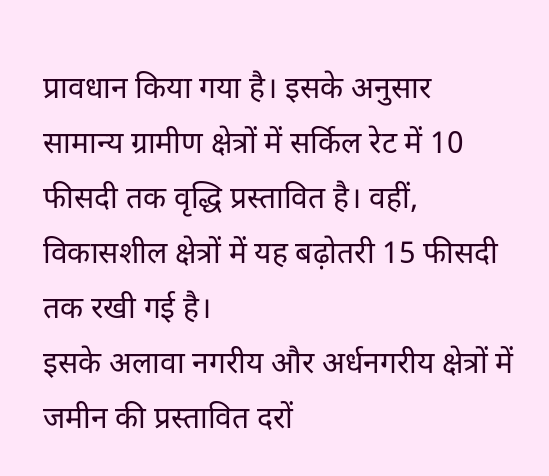प्रावधान किया गया है। इसके अनुसार सामान्य ग्रामीण क्षेत्रों में सर्किल रेट में 10 फीसदी तक वृद्धि प्रस्तावित है। वहीं, विकासशील क्षेत्रों में यह बढ़ोतरी 15 फीसदी तक रखी गई है।
इसके अलावा नगरीय और अर्धनगरीय क्षेत्रों में जमीन की प्रस्तावित दरों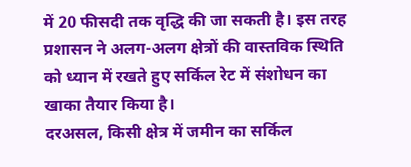में 20 फीसदी तक वृद्धि की जा सकती है। इस तरह प्रशासन ने अलग-अलग क्षेत्रों की वास्तविक स्थिति को ध्यान में रखते हुए सर्किल रेट में संशोधन का खाका तैयार किया है।
दरअसल, किसी क्षेत्र में जमीन का सर्किल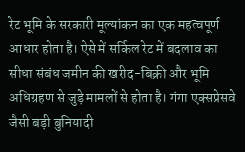रेट भूमि के सरकारी मूल्यांकन का एक महत्वपूर्ण आधार होता है। ऐसे में सर्किल रेट में बदलाव का सीधा संबंध जमीन की खरीद-बिक्री और भूमि अधिग्रहण से जुड़े मामलों से होता है। गंगा एक्सप्रेसवे जैसी बड़ी बुनियादी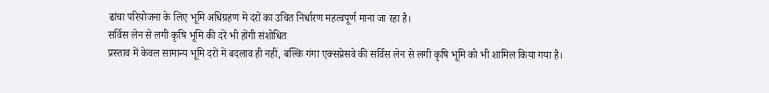ढांचा परियोजना के लिए भूमि अधिग्रहण में दरों का उचित निर्धारण महत्वपूर्ण माना जा रहा है।
सर्विस लेन से लगी कृषि भूमि की दरें भी होंगी संशोधित
प्रस्ताव में केवल सामान्य भूमि दरों में बदलाव ही नहीं, बल्कि गंगा एक्सप्रेसवे की सर्विस लेन से लगी कृषि भूमि को भी शामिल किया गया है।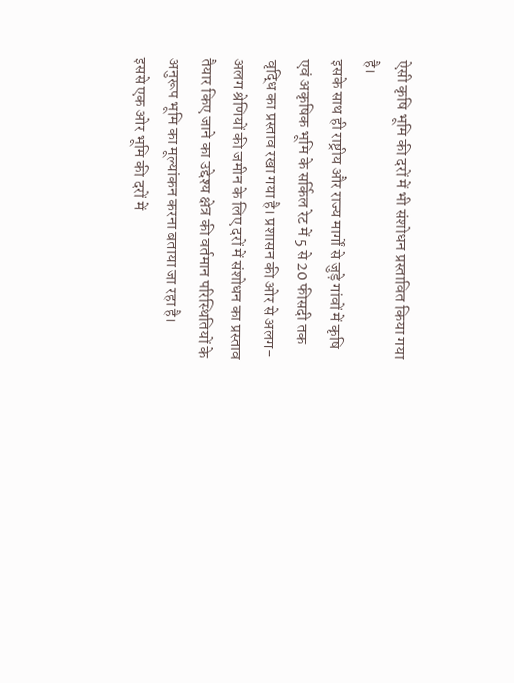ऐसी कृषि भूमि की दरों में भी संशोधन प्रस्तावित किया गया है।
इसके साथ ही राष्ट्रीय और राज्य मार्गों से जुड़े गांवों में कृषि एवं अकृषिक भूमि के सर्किल रेट में 5 से 20 फीसदी तक वृद्धि का प्रस्ताव रखा गया है। प्रशासन की ओर से अलग-अलग श्रेणियों की जमीन के लिए दरों में संशोधन का प्रस्ताव तैयार किए जाने का उद्देश्य क्षेत्र की वर्तमान परिस्थितियों के अनुरूप भूमि का मूल्यांकन करना बताया जा रहा है।
इससे एक ओर भूमि की दरों में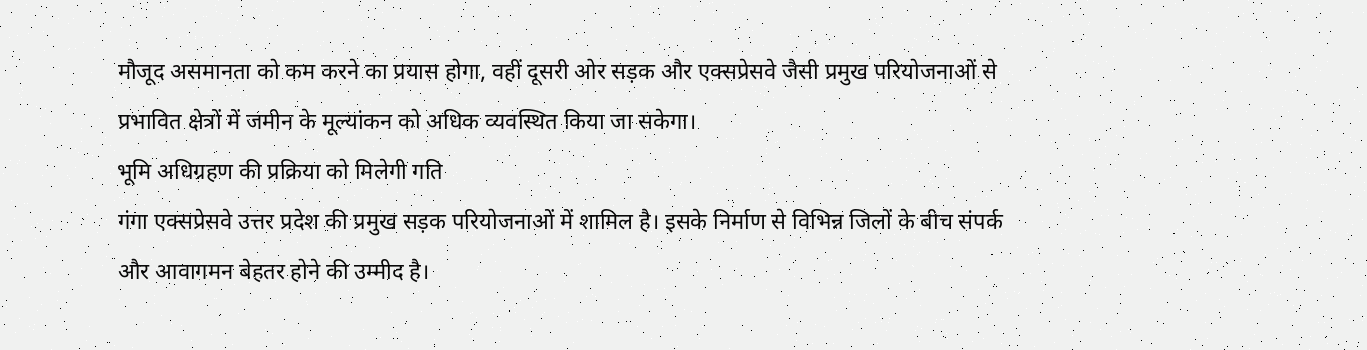मौजूद असमानता को कम करने का प्रयास होगा, वहीं दूसरी ओर सड़क और एक्सप्रेसवे जैसी प्रमुख परियोजनाओं से प्रभावित क्षेत्रों में जमीन के मूल्यांकन को अधिक व्यवस्थित किया जा सकेगा।
भूमि अधिग्रहण की प्रक्रिया को मिलेगी गति
गंगा एक्सप्रेसवे उत्तर प्रदेश की प्रमुख सड़क परियोजनाओं में शामिल है। इसके निर्माण से विभिन्न जिलों के बीच संपर्क और आवागमन बेहतर होने की उम्मीद है।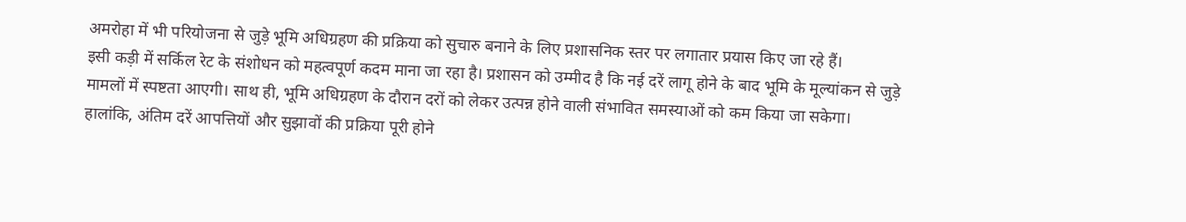अमरोहा में भी परियोजना से जुड़े भूमि अधिग्रहण की प्रक्रिया को सुचारु बनाने के लिए प्रशासनिक स्तर पर लगातार प्रयास किए जा रहे हैं।
इसी कड़ी में सर्किल रेट के संशोधन को महत्वपूर्ण कदम माना जा रहा है। प्रशासन को उम्मीद है कि नई दरें लागू होने के बाद भूमि के मूल्यांकन से जुड़े मामलों में स्पष्टता आएगी। साथ ही, भूमि अधिग्रहण के दौरान दरों को लेकर उत्पन्न होने वाली संभावित समस्याओं को कम किया जा सकेगा।
हालांकि, अंतिम दरें आपत्तियों और सुझावों की प्रक्रिया पूरी होने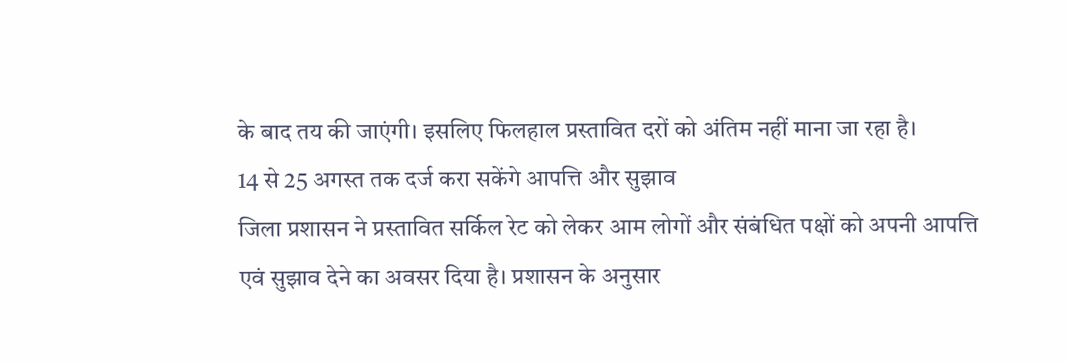के बाद तय की जाएंगी। इसलिए फिलहाल प्रस्तावित दरों को अंतिम नहीं माना जा रहा है।
14 से 25 अगस्त तक दर्ज करा सकेंगे आपत्ति और सुझाव
जिला प्रशासन ने प्रस्तावित सर्किल रेट को लेकर आम लोगों और संबंधित पक्षों को अपनी आपत्ति एवं सुझाव देने का अवसर दिया है। प्रशासन के अनुसार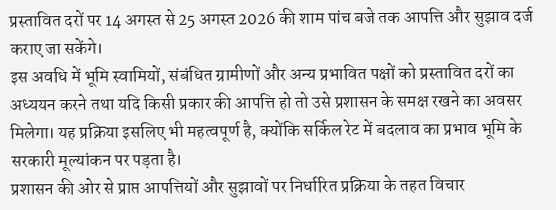प्रस्तावित दरों पर 14 अगस्त से 25 अगस्त 2026 की शाम पांच बजे तक आपत्ति और सुझाव दर्ज कराए जा सकेंगे।
इस अवधि में भूमि स्वामियों, संबंधित ग्रामीणों और अन्य प्रभावित पक्षों को प्रस्तावित दरों का अध्ययन करने तथा यदि किसी प्रकार की आपत्ति हो तो उसे प्रशासन के समक्ष रखने का अवसर मिलेगा। यह प्रक्रिया इसलिए भी महत्वपूर्ण है, क्योंकि सर्किल रेट में बदलाव का प्रभाव भूमि के सरकारी मूल्यांकन पर पड़ता है।
प्रशासन की ओर से प्राप्त आपत्तियों और सुझावों पर निर्धारित प्रक्रिया के तहत विचार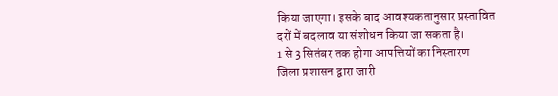किया जाएगा। इसके बाद आवश्यकतानुसार प्रस्तावित दरों में बदलाव या संशोधन किया जा सकता है।
1 से 3 सितंबर तक होगा आपत्तियों का निस्तारण
जिला प्रशासन द्वारा जारी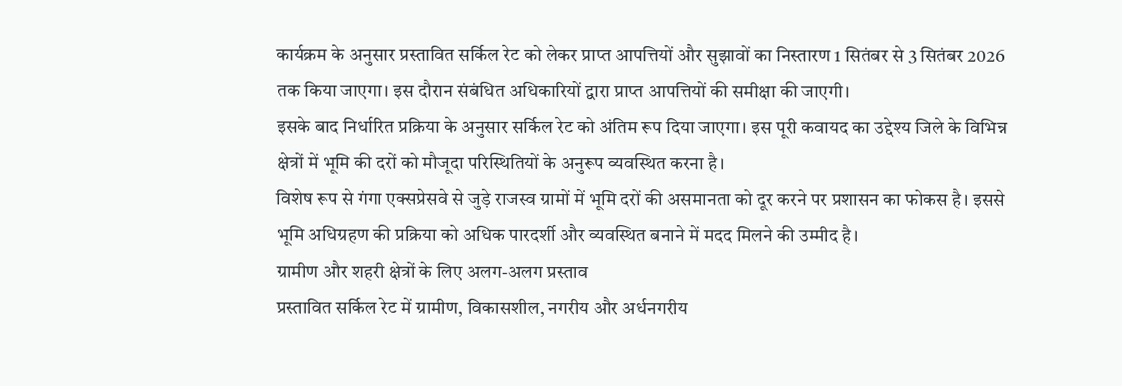कार्यक्रम के अनुसार प्रस्तावित सर्किल रेट को लेकर प्राप्त आपत्तियों और सुझावों का निस्तारण 1 सितंबर से 3 सितंबर 2026 तक किया जाएगा। इस दौरान संबंधित अधिकारियों द्वारा प्राप्त आपत्तियों की समीक्षा की जाएगी।
इसके बाद निर्धारित प्रक्रिया के अनुसार सर्किल रेट को अंतिम रूप दिया जाएगा। इस पूरी कवायद का उद्देश्य जिले के विभिन्न क्षेत्रों में भूमि की दरों को मौजूदा परिस्थितियों के अनुरूप व्यवस्थित करना है।
विशेष रूप से गंगा एक्सप्रेसवे से जुड़े राजस्व ग्रामों में भूमि दरों की असमानता को दूर करने पर प्रशासन का फोकस है। इससे भूमि अधिग्रहण की प्रक्रिया को अधिक पारदर्शी और व्यवस्थित बनाने में मदद मिलने की उम्मीद है।
ग्रामीण और शहरी क्षेत्रों के लिए अलग-अलग प्रस्ताव
प्रस्तावित सर्किल रेट में ग्रामीण, विकासशील, नगरीय और अर्धनगरीय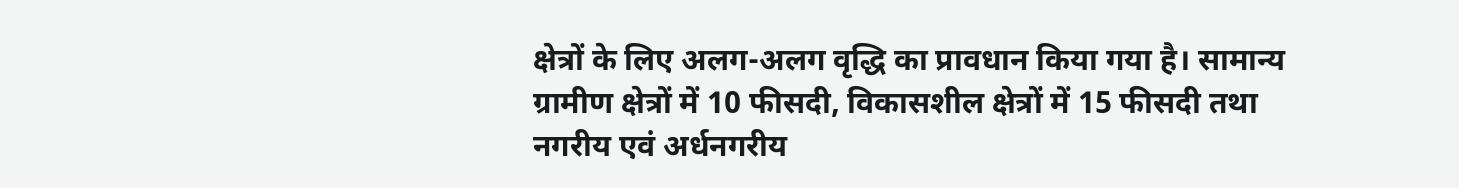क्षेत्रों के लिए अलग-अलग वृद्धि का प्रावधान किया गया है। सामान्य ग्रामीण क्षेत्रों में 10 फीसदी, विकासशील क्षेत्रों में 15 फीसदी तथा नगरीय एवं अर्धनगरीय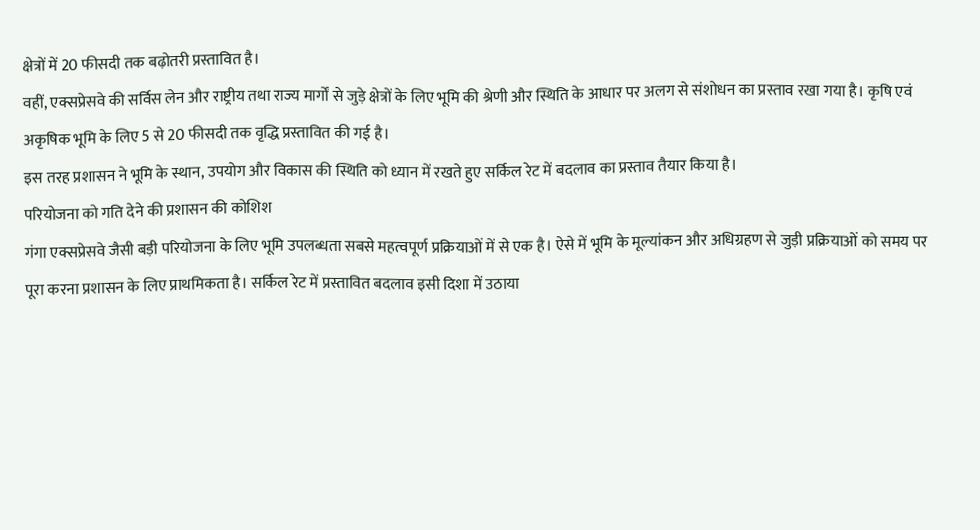क्षेत्रों में 20 फीसदी तक बढ़ोतरी प्रस्तावित है।
वहीं, एक्सप्रेसवे की सर्विस लेन और राष्ट्रीय तथा राज्य मार्गों से जुड़े क्षेत्रों के लिए भूमि की श्रेणी और स्थिति के आधार पर अलग से संशोधन का प्रस्ताव रखा गया है। कृषि एवं अकृषिक भूमि के लिए 5 से 20 फीसदी तक वृद्धि प्रस्तावित की गई है।
इस तरह प्रशासन ने भूमि के स्थान, उपयोग और विकास की स्थिति को ध्यान में रखते हुए सर्किल रेट में बदलाव का प्रस्ताव तैयार किया है।
परियोजना को गति देने की प्रशासन की कोशिश
गंगा एक्सप्रेसवे जैसी बड़ी परियोजना के लिए भूमि उपलब्धता सबसे महत्वपूर्ण प्रक्रियाओं में से एक है। ऐसे में भूमि के मूल्यांकन और अधिग्रहण से जुड़ी प्रक्रियाओं को समय पर पूरा करना प्रशासन के लिए प्राथमिकता है। सर्किल रेट में प्रस्तावित बदलाव इसी दिशा में उठाया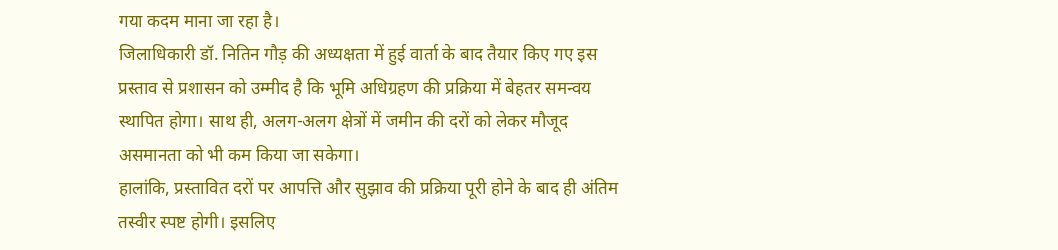गया कदम माना जा रहा है।
जिलाधिकारी डॉ. नितिन गौड़ की अध्यक्षता में हुई वार्ता के बाद तैयार किए गए इस प्रस्ताव से प्रशासन को उम्मीद है कि भूमि अधिग्रहण की प्रक्रिया में बेहतर समन्वय स्थापित होगा। साथ ही, अलग-अलग क्षेत्रों में जमीन की दरों को लेकर मौजूद असमानता को भी कम किया जा सकेगा।
हालांकि, प्रस्तावित दरों पर आपत्ति और सुझाव की प्रक्रिया पूरी होने के बाद ही अंतिम तस्वीर स्पष्ट होगी। इसलिए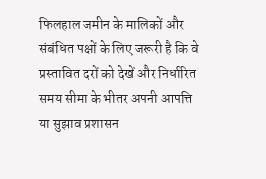फिलहाल जमीन के मालिकों और संबंधित पक्षों के लिए जरूरी है कि वे प्रस्तावित दरों को देखें और निर्धारित समय सीमा के भीतर अपनी आपत्ति या सुझाव प्रशासन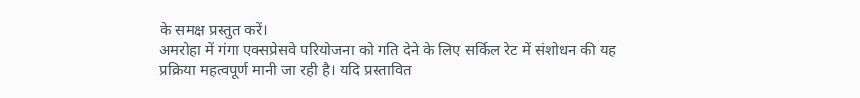के समक्ष प्रस्तुत करें।
अमरोहा में गंगा एक्सप्रेसवे परियोजना को गति देने के लिए सर्किल रेट में संशोधन की यह प्रक्रिया महत्वपूर्ण मानी जा रही है। यदि प्रस्तावित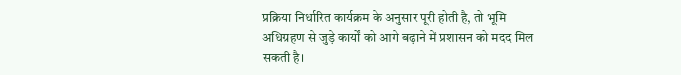प्रक्रिया निर्धारित कार्यक्रम के अनुसार पूरी होती है, तो भूमि अधिग्रहण से जुड़े कार्यों को आगे बढ़ाने में प्रशासन को मदद मिल सकती है।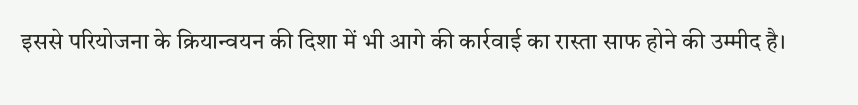इससे परियोजना के क्रियान्वयन की दिशा में भी आगे की कार्रवाई का रास्ता साफ होने की उम्मीद है।